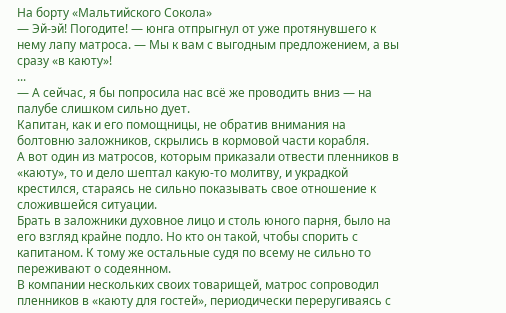На борту «Мальтийского Сокола»
— Эй-эй! Погодите! — юнга отпрыгнул от уже протянувшего к нему лапу матроса. — Мы к вам с выгодным предложением, а вы сразу «в каюту»!
...
— А сейчас, я бы попросила нас всё же проводить вниз — на палубе слишком сильно дует.
Капитан, как и его помощницы, не обратив внимания на болтовню заложников, скрылись в кормовой части корабля.
А вот один из матросов, которым приказали отвести пленников в «каюту», то и дело шептал какую-то молитву, и украдкой крестился, стараясь не сильно показывать свое отношение к сложившейся ситуации.
Брать в заложники духовное лицо и столь юного парня, было на его взгляд крайне подло. Но кто он такой, чтобы спорить с капитаном. К тому же остальные судя по всему не сильно то переживают о содеянном.
В компании нескольких своих товарищей, матрос сопроводил пленников в «каюту для гостей», периодически переругиваясь с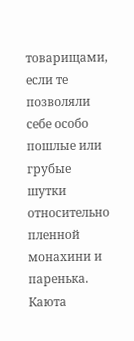товарищами, если те позволяли себе особо пошлые или грубые шутки относительно пленной монахини и паренька.
Каюта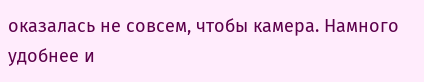оказалась не совсем, чтобы камера. Намного удобнее и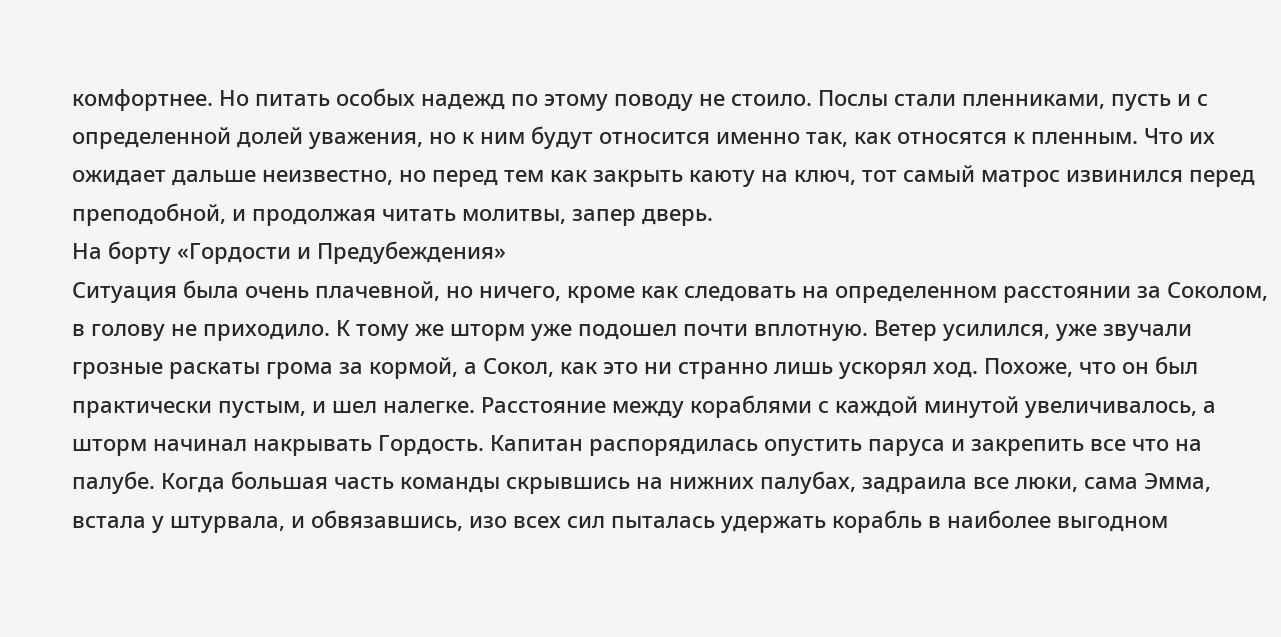комфортнее. Но питать особых надежд по этому поводу не стоило. Послы стали пленниками, пусть и с определенной долей уважения, но к ним будут относится именно так, как относятся к пленным. Что их ожидает дальше неизвестно, но перед тем как закрыть каюту на ключ, тот самый матрос извинился перед преподобной, и продолжая читать молитвы, запер дверь.
На борту «Гордости и Предубеждения»
Ситуация была очень плачевной, но ничего, кроме как следовать на определенном расстоянии за Соколом, в голову не приходило. К тому же шторм уже подошел почти вплотную. Ветер усилился, уже звучали грозные раскаты грома за кормой, а Сокол, как это ни странно лишь ускорял ход. Похоже, что он был практически пустым, и шел налегке. Расстояние между кораблями с каждой минутой увеличивалось, а шторм начинал накрывать Гордость. Капитан распорядилась опустить паруса и закрепить все что на палубе. Когда большая часть команды скрывшись на нижних палубах, задраила все люки, сама Эмма, встала у штурвала, и обвязавшись, изо всех сил пыталась удержать корабль в наиболее выгодном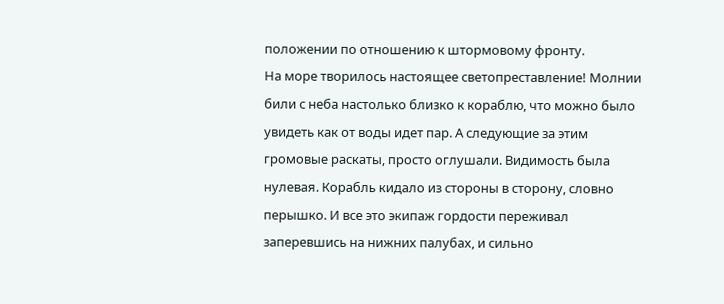положении по отношению к штормовому фронту.
На море творилось настоящее светопреставление! Молнии били с неба настолько близко к кораблю, что можно было увидеть как от воды идет пар. А следующие за этим громовые раскаты, просто оглушали. Видимость была нулевая. Корабль кидало из стороны в сторону, словно перышко. И все это экипаж гордости переживал заперевшись на нижних палубах, и сильно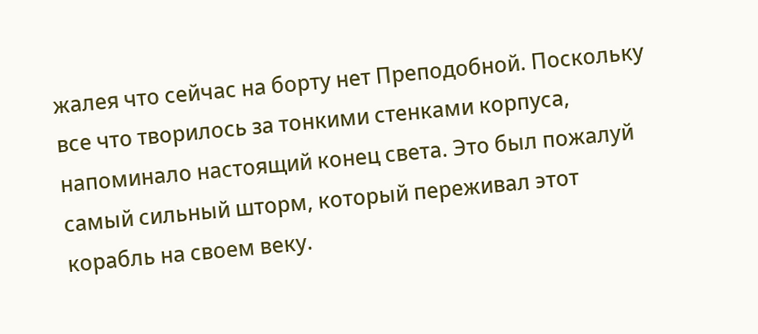жалея что сейчас на борту нет Преподобной. Поскольку все что творилось за тонкими стенками корпуса, напоминало настоящий конец света. Это был пожалуй самый сильный шторм, который переживал этот корабль на своем веку.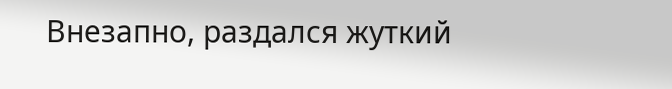Внезапно, раздался жуткий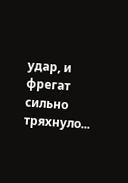удар, и фрегат сильно тряхнуло...